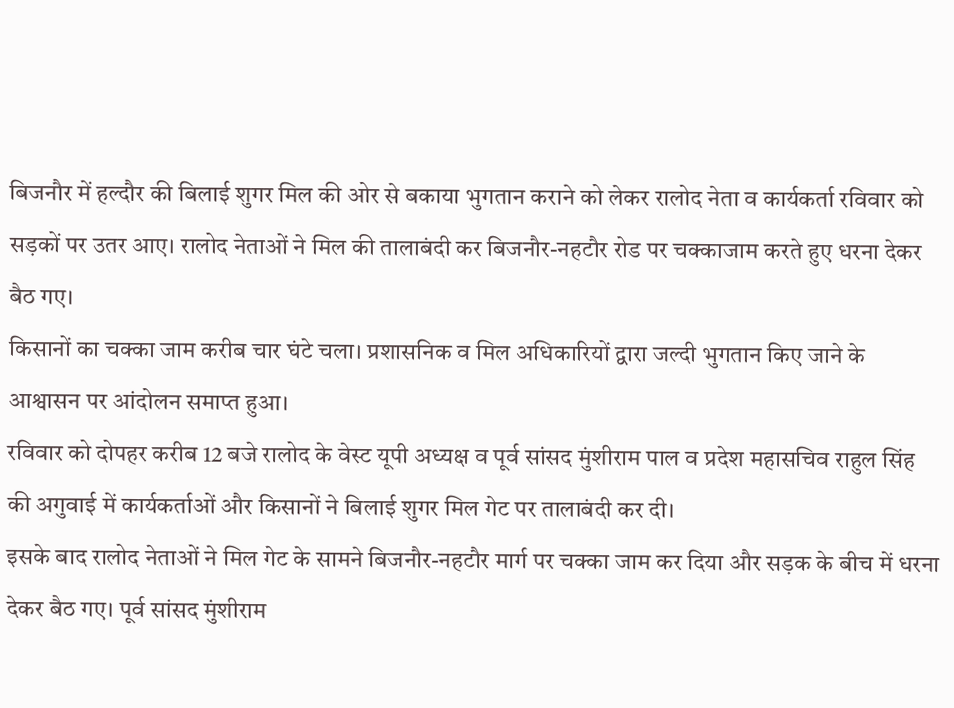बिजनौर में हल्दौर की बिलाई शुगर मिल की ओर से बकाया भुगतान कराने को लेकर रालोद नेता व कार्यकर्ता रविवार को सड़कों पर उतर आए। रालोद नेताओं ने मिल की तालाबंदी कर बिजनौर-नहटौर रोड पर चक्काजाम करते हुए धरना देकर बैठ गए।
किसानों का चक्का जाम करीब चार घंटे चला। प्रशासनिक व मिल अधिकारियों द्वारा जल्दी भुगतान किए जाने के आश्वासन पर आंदोलन समाप्त हुआ।
रविवार को दोपहर करीब 12 बजे रालोद के वेस्ट यूपी अध्यक्ष व पूर्व सांसद मुंशीराम पाल व प्रदेश महासचिव राहुल सिंह की अगुवाई में कार्यकर्ताओं और किसानों ने बिलाई शुगर मिल गेट पर तालाबंदी कर दी।
इसके बाद रालोद नेताओं ने मिल गेट के सामने बिजनौर-नहटौर मार्ग पर चक्का जाम कर दिया और सड़क के बीच में धरना देकर बैठ गए। पूर्व सांसद मुंशीराम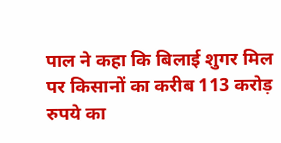पाल ने कहा कि बिलाई शुगर मिल पर किसानों का करीब 113 करोड़ रुपये का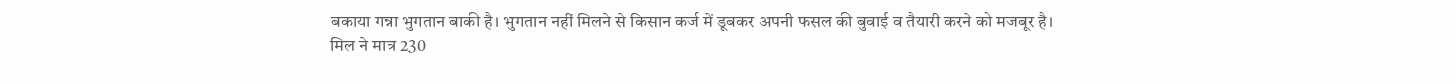बकाया गन्ना भुगतान बाकी है। भुगतान नहीं मिलने से किसान कर्ज में डूबकर अपनी फसल की बुवाई व तैयारी करने को मजबूर है।
मिल ने मात्र 230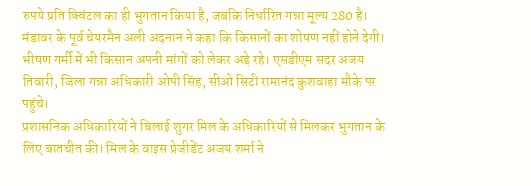रुपये प्रति क्विंटल का ही भुगतान किया है, जबकि निर्धारित गन्ना मूल्य 280 है। मंडावर के पूर्व चेयरमैन अली अदनान ने कहा कि किसानों का शोषण नहीं होने देगी। भीषण गर्मी में भी किसान अपनी मांगों को लेकर अड़े रहे। एसडीएम सदर अजय तिवारी, जिला गन्ना अधिकारी ओपी सिंह, सीओ सिटी रामानंद कुशवाहा मौके पर पहुंचे।
प्रशासनिक अधिकारियों ने बिलाई शुगर मिल के अधिकारियों से मिलकर भुगतान के लिए बातचीत की। मिल के वाइस प्रेजीडेंट अजय शर्मा ने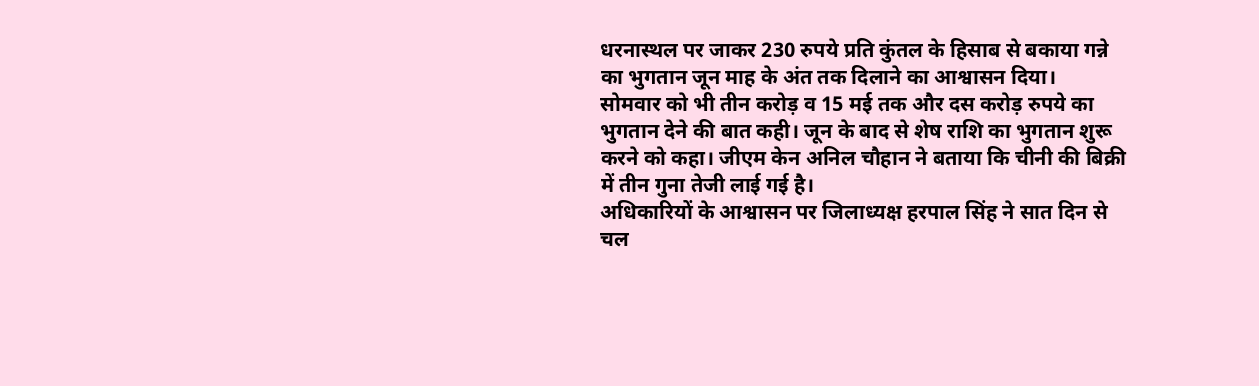धरनास्थल पर जाकर 230 रुपये प्रति कुंतल के हिसाब से बकाया गन्ने का भुगतान जून माह के अंत तक दिलाने का आश्वासन दिया।
सोमवार को भी तीन करोड़ व 15 मई तक और दस करोड़ रुपये का भुगतान देने की बात कही। जून के बाद से शेष राशि का भुगतान शुरू करने को कहा। जीएम केन अनिल चौहान ने बताया कि चीनी की बिक्री में तीन गुना तेजी लाई गई है।
अधिकारियों के आश्वासन पर जिलाध्यक्ष हरपाल सिंह ने सात दिन से चल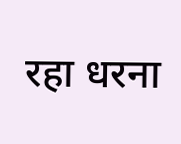रहा धरना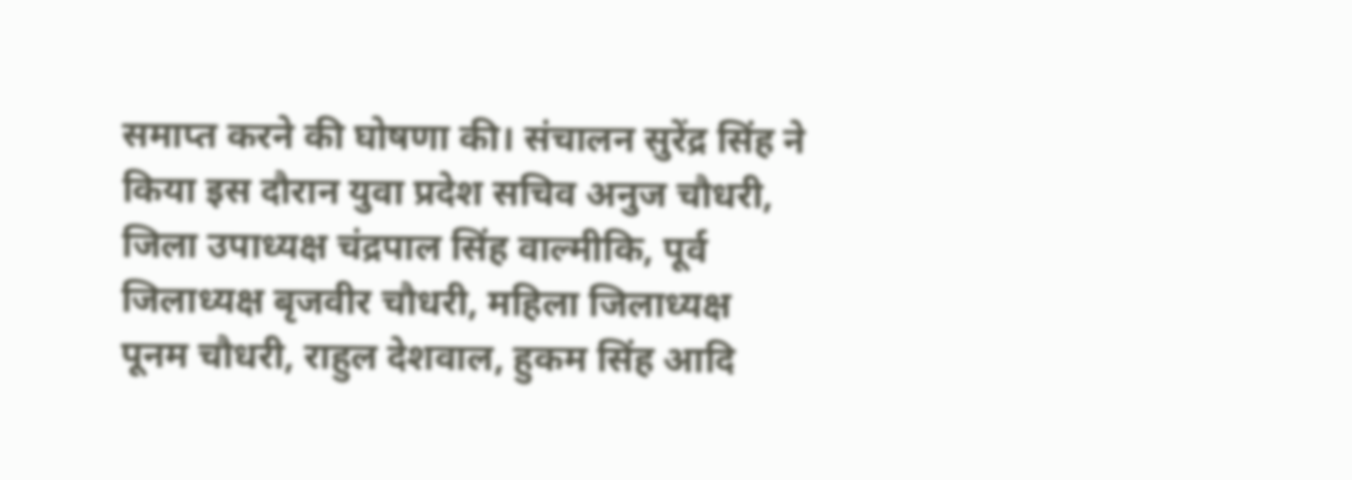समाप्त करने की घोषणा की। संचालन सुरेंद्र सिंह ने किया इस दौरान युवा प्रदेश सचिव अनुज चौधरी, जिला उपाध्यक्ष चंद्रपाल सिंह वाल्मीकि, पूर्व जिलाध्यक्ष बृजवीर चौधरी, महिला जिलाध्यक्ष पूनम चौधरी, राहुल देशवाल, हुकम सिंह आदि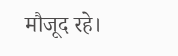मौजूद रहे।